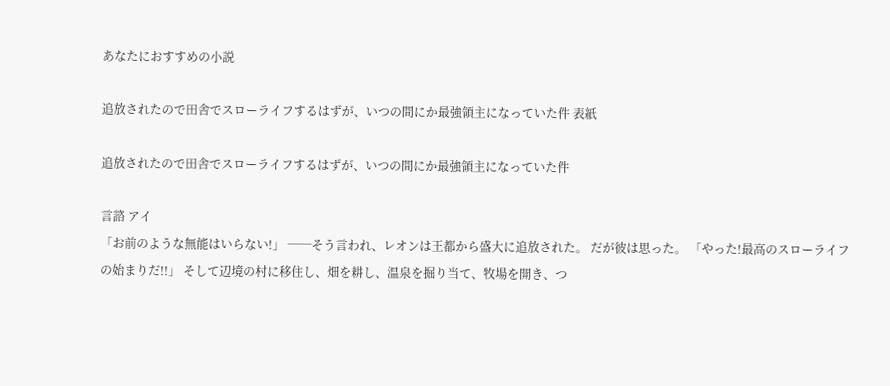あなたにおすすめの小説

追放されたので田舎でスローライフするはずが、いつの間にか最強領主になっていた件 表紙

追放されたので田舎でスローライフするはずが、いつの間にか最強領主になっていた件

言諮 アイ
「お前のような無能はいらない!」 ──そう言われ、レオンは王都から盛大に追放された。 だが彼は思った。 「やった!最高のスローライフの始まりだ!!」 そして辺境の村に移住し、畑を耕し、温泉を掘り当て、牧場を開き、つ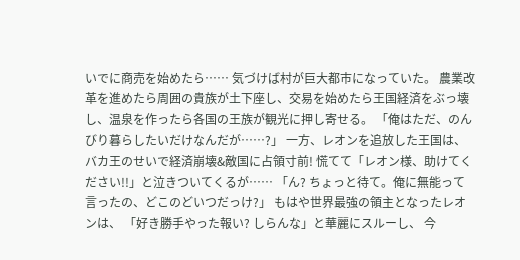いでに商売を始めたら…… 気づけば村が巨大都市になっていた。 農業改革を進めたら周囲の貴族が土下座し、交易を始めたら王国経済をぶっ壊し、温泉を作ったら各国の王族が観光に押し寄せる。 「俺はただ、のんびり暮らしたいだけなんだが……?」 一方、レオンを追放した王国は、バカ王のせいで経済崩壊&敵国に占領寸前! 慌てて「レオン様、助けてください!!」と泣きついてくるが…… 「ん? ちょっと待て。俺に無能って言ったの、どこのどいつだっけ?」 もはや世界最強の領主となったレオンは、 「好き勝手やった報い? しらんな」と華麗にスルーし、 今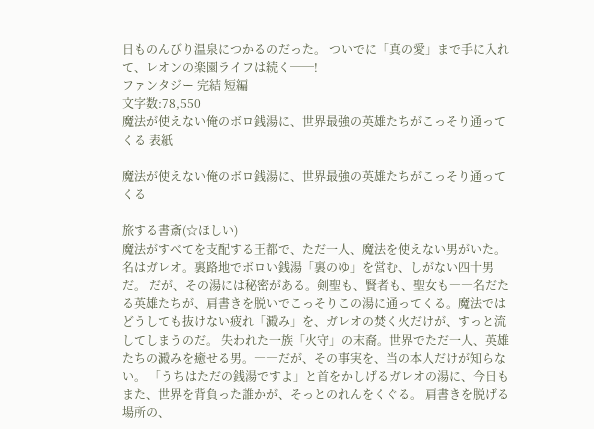日ものんびり温泉につかるのだった。 ついでに「真の愛」まで手に入れて、レオンの楽園ライフは続く──!
ファンタジー 完結 短編
文字数:78,550
魔法が使えない俺のボロ銭湯に、世界最強の英雄たちがこっそり通ってくる 表紙

魔法が使えない俺のボロ銭湯に、世界最強の英雄たちがこっそり通ってくる

旅する書斎(☆ほしい)
魔法がすべてを支配する王都で、ただ一人、魔法を使えない男がいた。名はガレオ。裏路地でボロい銭湯「裏のゆ」を営む、しがない四十男だ。 だが、その湯には秘密がある。剣聖も、賢者も、聖女も――名だたる英雄たちが、肩書きを脱いでこっそりこの湯に通ってくる。魔法ではどうしても抜けない疲れ「澱み」を、ガレオの焚く火だけが、すっと流してしまうのだ。 失われた一族「火守」の末裔。世界でただ一人、英雄たちの澱みを癒せる男。――だが、その事実を、当の本人だけが知らない。 「うちはただの銭湯ですよ」と首をかしげるガレオの湯に、今日もまた、世界を背負った誰かが、そっとのれんをくぐる。 肩書きを脱げる場所の、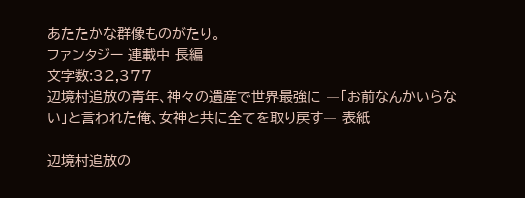あたたかな群像ものがたり。
ファンタジー 連載中 長編
文字数:32,377
辺境村追放の青年、神々の遺産で世界最強に ―「お前なんかいらない」と言われた俺、女神と共に全てを取り戻す― 表紙

辺境村追放の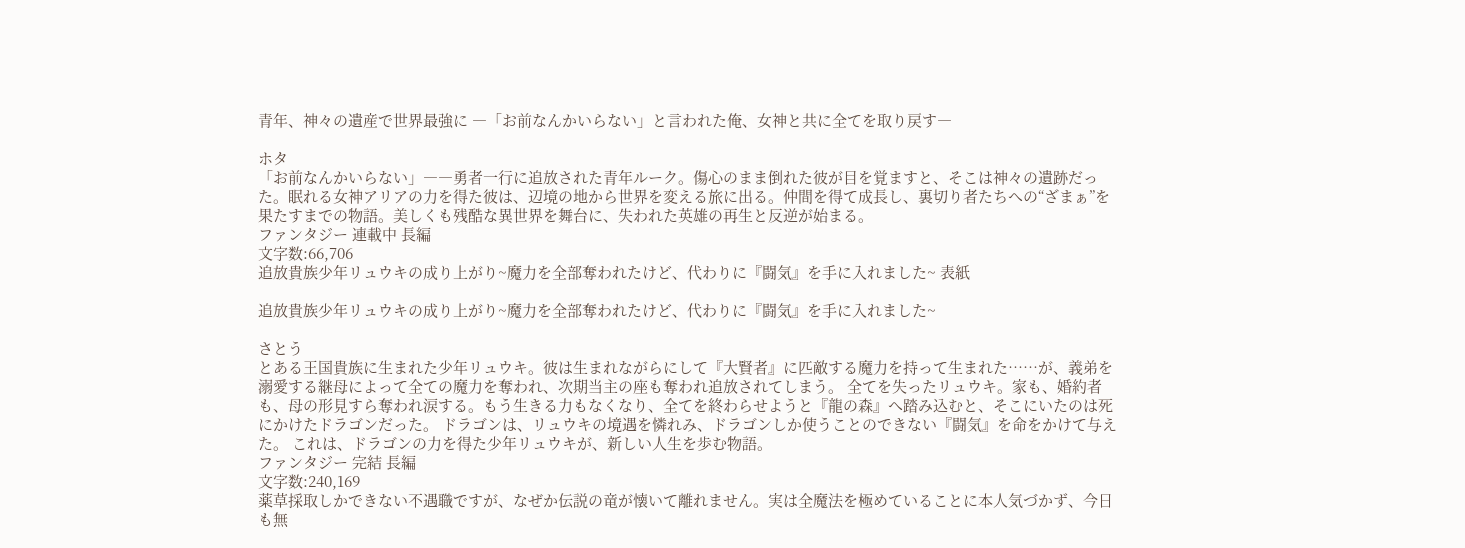青年、神々の遺産で世界最強に ―「お前なんかいらない」と言われた俺、女神と共に全てを取り戻す―

ホタ
「お前なんかいらない」――勇者一行に追放された青年ルーク。傷心のまま倒れた彼が目を覚ますと、そこは神々の遺跡だった。眠れる女神アリアの力を得た彼は、辺境の地から世界を変える旅に出る。仲間を得て成長し、裏切り者たちへの“ざまぁ”を果たすまでの物語。美しくも残酷な異世界を舞台に、失われた英雄の再生と反逆が始まる。
ファンタジー 連載中 長編
文字数:66,706
追放貴族少年リュウキの成り上がり~魔力を全部奪われたけど、代わりに『闘気』を手に入れました~ 表紙

追放貴族少年リュウキの成り上がり~魔力を全部奪われたけど、代わりに『闘気』を手に入れました~

さとう
とある王国貴族に生まれた少年リュウキ。彼は生まれながらにして『大賢者』に匹敵する魔力を持って生まれた……が、義弟を溺愛する継母によって全ての魔力を奪われ、次期当主の座も奪われ追放されてしまう。 全てを失ったリュウキ。家も、婚約者も、母の形見すら奪われ涙する。もう生きる力もなくなり、全てを終わらせようと『龍の森』へ踏み込むと、そこにいたのは死にかけたドラゴンだった。 ドラゴンは、リュウキの境遇を憐れみ、ドラゴンしか使うことのできない『闘気』を命をかけて与えた。 これは、ドラゴンの力を得た少年リュウキが、新しい人生を歩む物語。
ファンタジー 完結 長編
文字数:240,169
薬草採取しかできない不遇職ですが、なぜか伝説の竜が懐いて離れません。実は全魔法を極めていることに本人気づかず、今日も無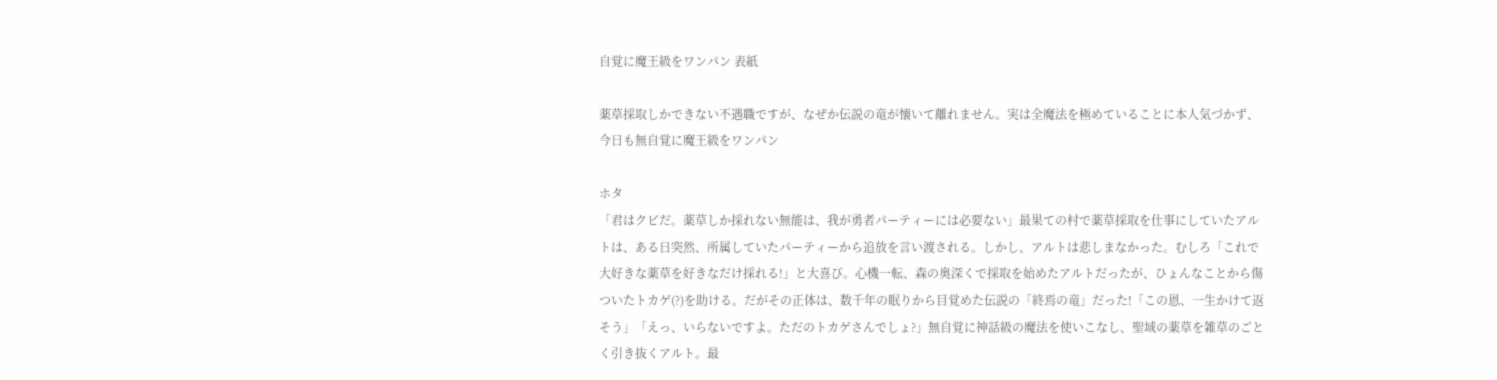自覚に魔王級をワンパン 表紙

薬草採取しかできない不遇職ですが、なぜか伝説の竜が懐いて離れません。実は全魔法を極めていることに本人気づかず、今日も無自覚に魔王級をワンパン

ホタ
「君はクビだ。薬草しか採れない無能は、我が勇者パーティーには必要ない」最果ての村で薬草採取を仕事にしていたアルトは、ある日突然、所属していたパーティーから追放を言い渡される。しかし、アルトは悲しまなかった。むしろ「これで大好きな薬草を好きなだけ採れる!」と大喜び。心機一転、森の奥深くで採取を始めたアルトだったが、ひょんなことから傷ついたトカゲ(?)を助ける。だがその正体は、数千年の眠りから目覚めた伝説の「終焉の竜」だった!「この恩、一生かけて返そう」「えっ、いらないですよ。ただのトカゲさんでしょ?」無自覚に神話級の魔法を使いこなし、聖域の薬草を雑草のごとく引き抜くアルト。最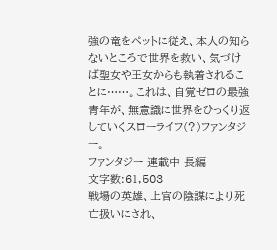強の竜をペットに従え、本人の知らないところで世界を救い、気づけば聖女や王女からも執着されることに……。これは、自覚ゼロの最強青年が、無意識に世界をひっくり返していくスローライフ(?)ファンタジー。
ファンタジー 連載中 長編
文字数:61,503
戦場の英雄、上官の陰謀により死亡扱いにされ、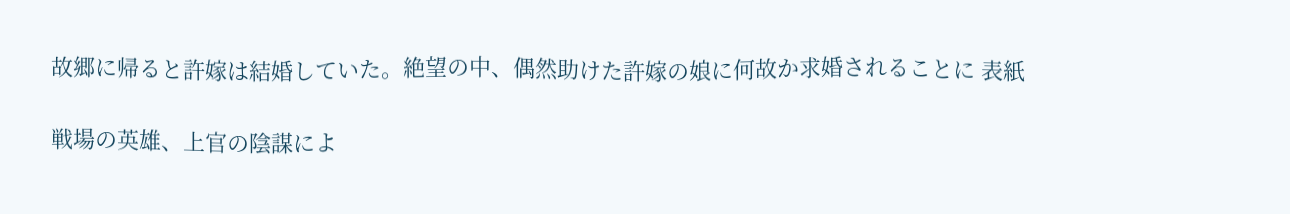故郷に帰ると許嫁は結婚していた。絶望の中、偶然助けた許嫁の娘に何故か求婚されることに 表紙

戦場の英雄、上官の陰謀によ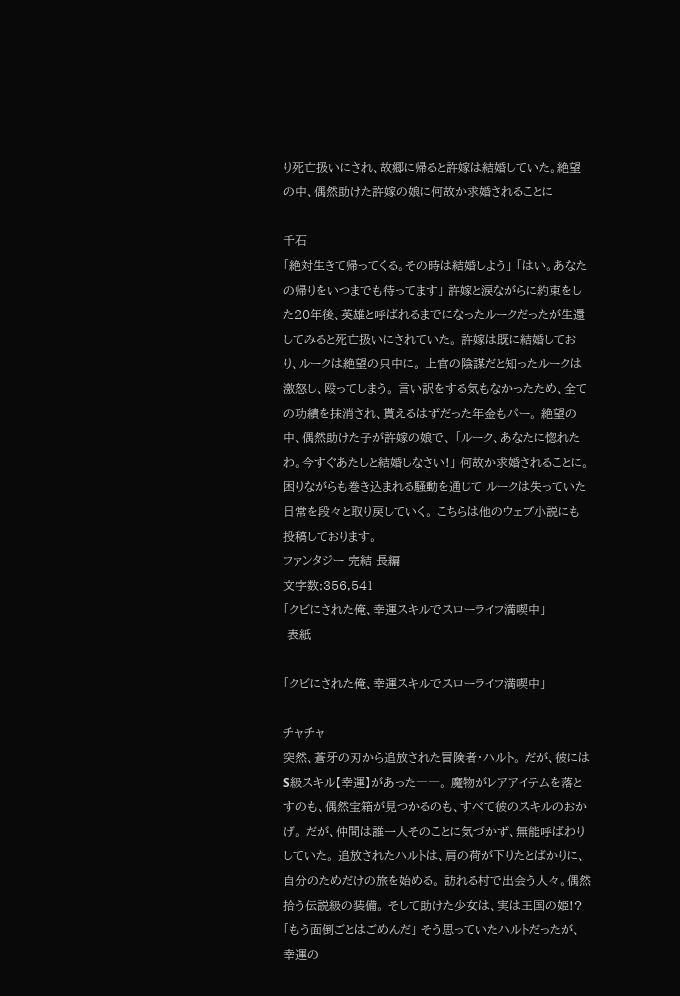り死亡扱いにされ、故郷に帰ると許嫁は結婚していた。絶望の中、偶然助けた許嫁の娘に何故か求婚されることに

千石
「絶対生きて帰ってくる。その時は結婚しよう」 「はい。あなたの帰りをいつまでも待ってます」 許嫁と涙ながらに約束をした20年後、英雄と呼ばれるまでになったルークだったが生還してみると死亡扱いにされていた。 許嫁は既に結婚しており、ルークは絶望の只中に。 上官の陰謀だと知ったルークは激怒し、殴ってしまう。 言い訳をする気もなかったため、全ての功績を抹消され、貰えるはずだった年金もパー。 絶望の中、偶然助けた子が許嫁の娘で、 「ルーク、あなたに惚れたわ。今すぐあたしと結婚しなさい!」 何故か求婚されることに。 困りながらも巻き込まれる騒動を通じて ルークは失っていた日常を段々と取り戻していく。 こちらは他のウェブ小説にも投稿しております。
ファンタジー 完結 長編
文字数:356,541
「クビにされた俺、幸運スキルでスローライフ満喫中」
 表紙

「クビにされた俺、幸運スキルでスローライフ満喫中」

チャチャ
突然、蒼牙の刃から追放された冒険者・ハルト。 だが、彼にはS級スキル【幸運】があった――。 魔物がレアアイテムを落とすのも、偶然宝箱が見つかるのも、すべて彼のスキルのおかげ。 だが、仲間は誰一人そのことに気づかず、無能呼ばわりしていた。 追放されたハルトは、肩の荷が下りたとばかりに、自分のためだけの旅を始める。 訪れる村で出会う人々。偶然拾う伝説級の装備。 そして助けた少女は、実は王国の姫!? 「もう面倒ごとはごめんだ」 そう思っていたハルトだったが、幸運の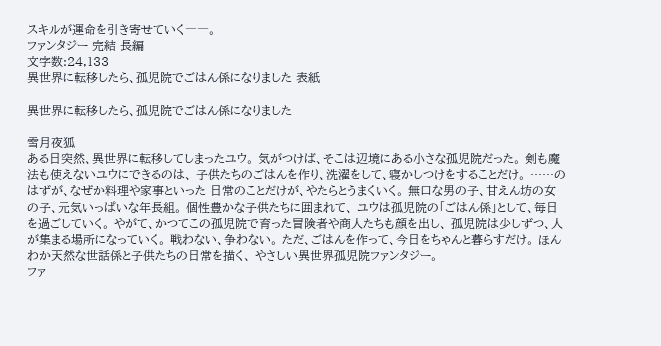スキルが運命を引き寄せていく――。
ファンタジー 完結 長編
文字数:24,133
異世界に転移したら、孤児院でごはん係になりました 表紙

異世界に転移したら、孤児院でごはん係になりました

雪月夜狐
ある日突然、異世界に転移してしまったユウ。 気がつけば、そこは辺境にある小さな孤児院だった。 剣も魔法も使えないユウにできるのは、 子供たちのごはんを作り、洗濯をして、寝かしつけをすることだけ。 ……のはずが、なぜか料理や家事といった 日常のことだけが、やたらとうまくいく。 無口な男の子、甘えん坊の女の子、元気いっぱいな年長組。 個性豊かな子供たちに囲まれて、 ユウは孤児院の「ごはん係」として、毎日を過ごしていく。 やがて、かつてこの孤児院で育った冒険者や商人たちも顔を出し、 孤児院は少しずつ、人が集まる場所になっていく。 戦わない、争わない。 ただ、ごはんを作って、今日をちゃんと暮らすだけ。 ほんわか天然な世話係と子供たちの日常を描く、 やさしい異世界孤児院ファンタジー。
ファ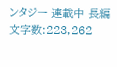ンタジー 連載中 長編
文字数:223,262